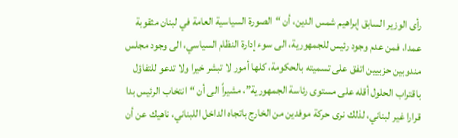رأى الوزير السابق إبراهيم شمس الدين، أن “الصورة السياسية العامة في لبنان مثقوبة عمدا، فمن عدم وجود رئيس للجمهورية، الى سوء إدارة النظام السياسي، الى وجود مجلس مندوبين حزبيين اتفق على تسميته بالحكومة، كلها أمور لا تبشر خيرا ولا تدعو للتفاؤل باقتراب الحلول أقله على مستوى رئاسة الجمهورية”، مشيراً الى أن “انتخاب الرئيس بدا قرارا غير لبناني، لذلك نرى حركة موفدين من الخارج باتجاه الداخل اللبناني، ناهيك عن أن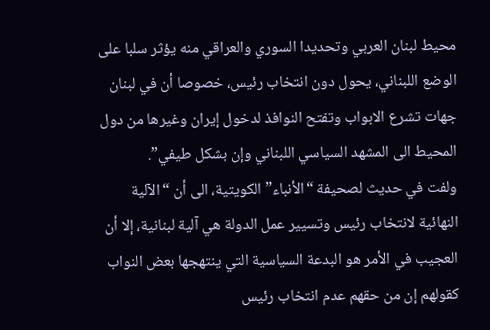محيط لبنان العربي وتحديدا السوري والعراقي منه يؤثر سلبا على الوضع اللبناني، يحول دون انتخاب رئيس، خصوصا أن في لبنان جهات تشرع الابواب وتفتح النوافذ لدخول إيران وغيرها من دول المحيط الى المشهد السياسي اللبناني وإن بشكل طيفي”.
ولفت في حديث لصحيفة “الأنباء” الكويتية، الى أن “الآلية النهائية لانتخاب رئيس وتسيير عمل الدولة هي آلية لبنانية، إلا أن العجيب في الأمر هو البدعة السياسية التي ينتهجها بعض النواب كقولهم إن من حقهم عدم انتخاب رئيس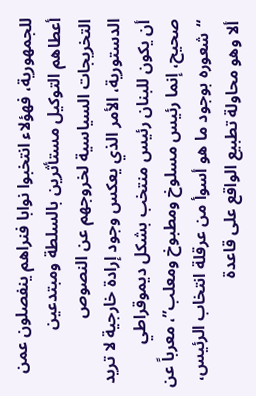للجمهورية، فهؤلاء انتخبوا نوابا فنراهم ينفصلون عمن أعطاهم التوكيل مستأثرين بالسلطة ومبتدعين التخريجات السياسية لخروجهم عن النصوص الدستورية، الأمر الذي يعكس وجود إرادة خارجية لا تريد أن يكون للبنان رئيس منتخب بشكل ديموقراطي صحيح، إنما رئيس مسلوخ ومطبوخ ومعلب”، معرباً عن “شعوره بوجود ما هو أسوأ من عرقلة انتخاب الرئيس، ألا وهو محاولة تطبيع الواقع على قاعدة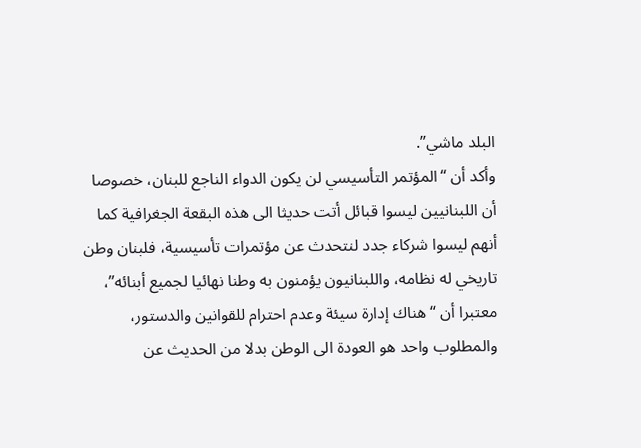البلد ماشي”.
وأكد أن “المؤتمر التأسيسي لن يكون الدواء الناجع للبنان، خصوصا أن اللبنانيين ليسوا قبائل أتت حديثا الى هذه البقعة الجغرافية كما أنهم ليسوا شركاء جدد لنتحدث عن مؤتمرات تأسيسية، فلبنان وطن تاريخي له نظامه، واللبنانيون يؤمنون به وطنا نهائيا لجميع أبنائه”، معتبرا أن “هناك إدارة سيئة وعدم احترام للقوانين والدستور، والمطلوب واحد هو العودة الى الوطن بدلا من الحديث عن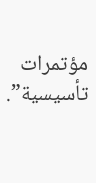مؤتمرات تأسيسية”.